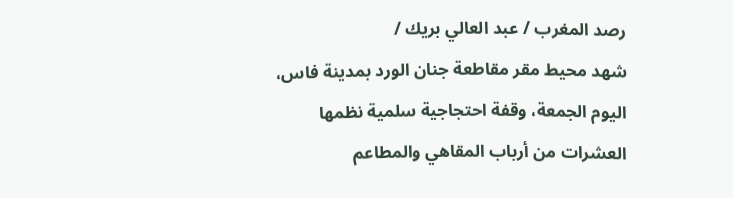رصد المغرب / عبد العالي بريك /
شهد محيط مقر مقاطعة جنان الورد بمدينة فاس، اليوم الجمعة، وقفة احتجاجية سلمية نظمها العشرات من أرباب المقاهي والمطاعم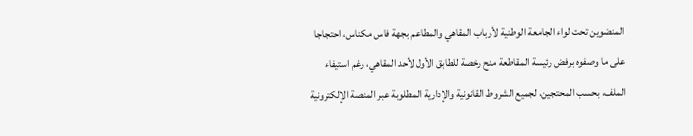المنضوين تحت لواء الجامعة الوطنية لأرباب المقاهي والمطاعم بجهة فاس مكناس، احتجاجا على ما وصفوه برفض رئيسة المقاطعة منح رخصة للطابق الأول لأحد المقاهي، رغم استيفاء الملف، بحسب المحتجين، لجميع الشروط القانونية والإدارية المطلوبة عبر المنصة الإلكترونية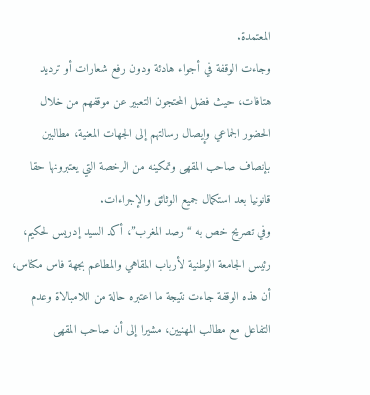المعتمدة.
وجاءت الوقفة في أجواء هادئة ودون رفع شعارات أو ترديد هتافات، حيث فضل المحتجون التعبير عن موقفهم من خلال الحضور الجماعي وإيصال رسالتهم إلى الجهات المعنية، مطالبين بإنصاف صاحب المقهى وتمكينه من الرخصة التي يعتبرونها حقا قانونيا بعد استكمال جميع الوثائق والإجراءات.
وفي تصريح خص به “رصد المغرب”، أكد السيد إدريس لحكيم، رئيس الجامعة الوطنية لأرباب المقاهي والمطاعم بجهة فاس مكناس، أن هذه الوقفة جاءت نتيجة ما اعتبره حالة من اللامبالاة وعدم التفاعل مع مطالب المهنيين، مشيرا إلى أن صاحب المقهى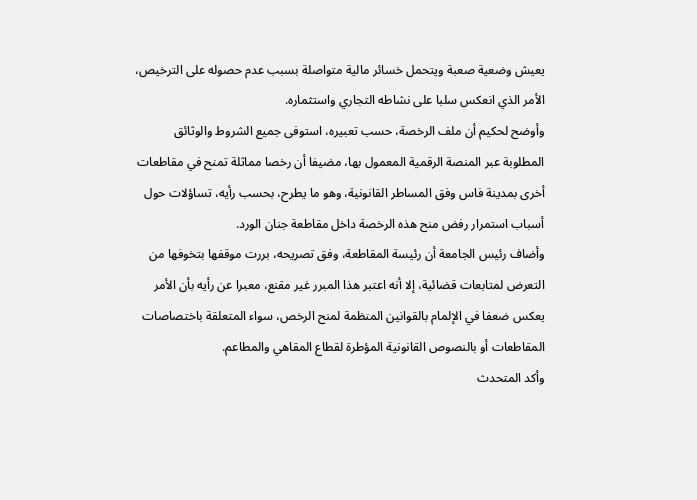يعيش وضعية صعبة ويتحمل خسائر مالية متواصلة بسبب عدم حصوله على الترخيص، الأمر الذي انعكس سلبا على نشاطه التجاري واستثماره.
وأوضح لحكيم أن ملف الرخصة، حسب تعبيره، استوفى جميع الشروط والوثائق المطلوبة عبر المنصة الرقمية المعمول بها، مضيفا أن رخصا مماثلة تمنح في مقاطعات أخرى بمدينة فاس وفق المساطر القانونية، وهو ما يطرح، بحسب رأيه، تساؤلات حول أسباب استمرار رفض منح هذه الرخصة داخل مقاطعة جنان الورد.
وأضاف رئيس الجامعة أن رئيسة المقاطعة، وفق تصريحه، بررت موقفها بتخوفها من التعرض لمتابعات قضائية، إلا أنه اعتبر هذا المبرر غير مقنع، معبرا عن رأيه بأن الأمر يعكس ضعفا في الإلمام بالقوانين المنظمة لمنح الرخص، سواء المتعلقة باختصاصات المقاطعات أو بالنصوص القانونية المؤطرة لقطاع المقاهي والمطاعم.
وأكد المتحدث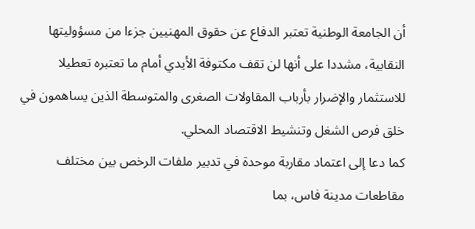أن الجامعة الوطنية تعتبر الدفاع عن حقوق المهنيين جزءا من مسؤوليتها النقابية، مشددا على أنها لن تقف مكتوفة الأيدي أمام ما تعتبره تعطيلا للاستثمار والإضرار بأرباب المقاولات الصغرى والمتوسطة الذين يساهمون في خلق فرص الشغل وتنشيط الاقتصاد المحلي.
كما دعا إلى اعتماد مقاربة موحدة في تدبير ملفات الرخص بين مختلف مقاطعات مدينة فاس، بما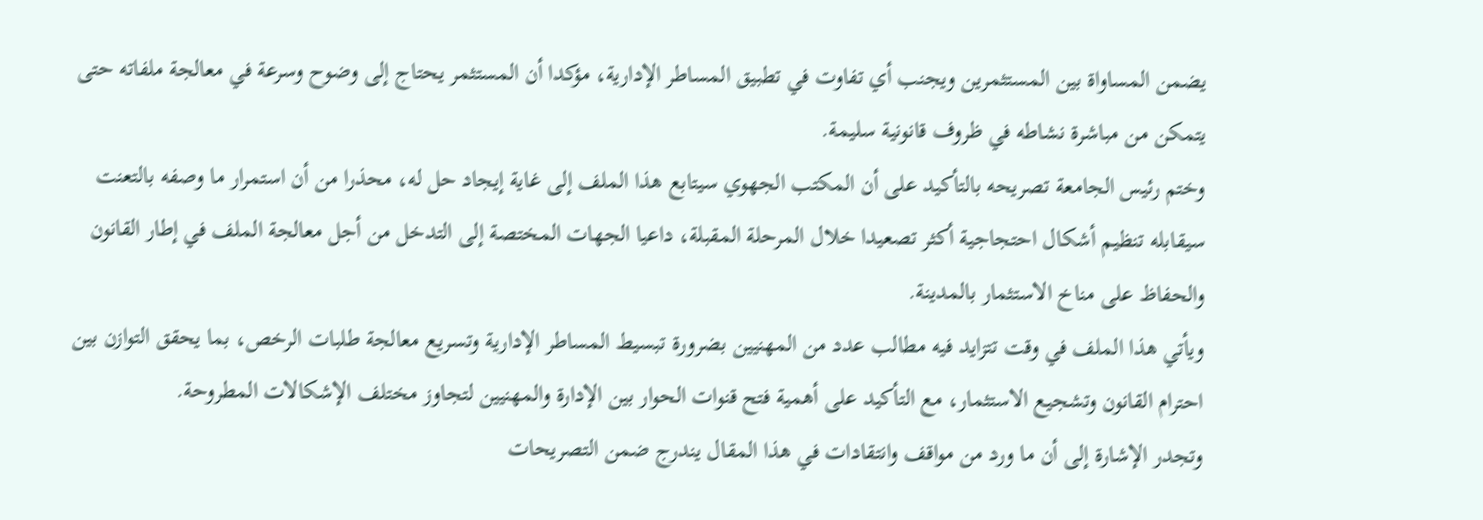يضمن المساواة بين المستثمرين ويجنب أي تفاوت في تطبيق المساطر الإدارية، مؤكدا أن المستثمر يحتاج إلى وضوح وسرعة في معالجة ملفاته حتى يتمكن من مباشرة نشاطه في ظروف قانونية سليمة.
وختم رئيس الجامعة تصريحه بالتأكيد على أن المكتب الجهوي سيتابع هذا الملف إلى غاية إيجاد حل له، محذرا من أن استمرار ما وصفه بالتعنت سيقابله تنظيم أشكال احتجاجية أكثر تصعيدا خلال المرحلة المقبلة، داعيا الجهات المختصة إلى التدخل من أجل معالجة الملف في إطار القانون والحفاظ على مناخ الاستثمار بالمدينة.
ويأتي هذا الملف في وقت تتزايد فيه مطالب عدد من المهنيين بضرورة تبسيط المساطر الإدارية وتسريع معالجة طلبات الرخص، بما يحقق التوازن بين احترام القانون وتشجيع الاستثمار، مع التأكيد على أهمية فتح قنوات الحوار بين الإدارة والمهنيين لتجاوز مختلف الإشكالات المطروحة.
وتجدر الإشارة إلى أن ما ورد من مواقف وانتقادات في هذا المقال يندرج ضمن التصريحات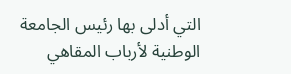التي أدلى بها رئيس الجامعة الوطنية لأرباب المقاهي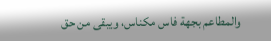والمطاعم بجهة فاس مكناس، ويبقى من حق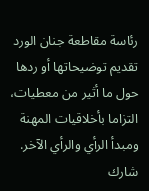رئاسة مقاطعة جنان الورد تقديم توضيحاتها أو ردها حول ما أثير من معطيات، التزاما بأخلاقيات المهنة ومبدأ الرأي والرأي الآخر.
شارك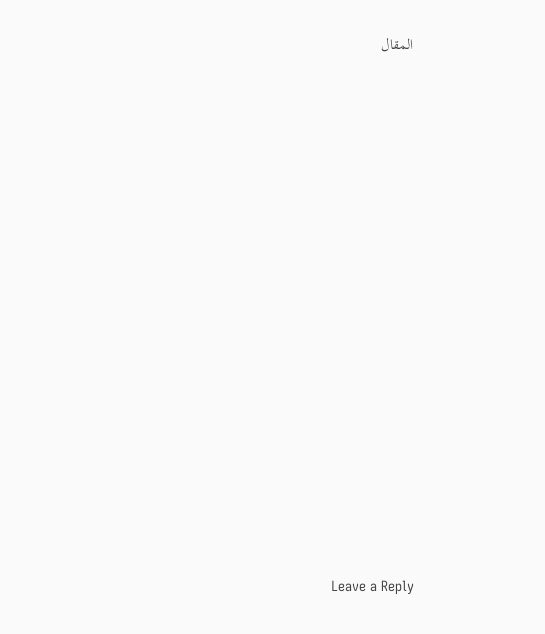المقال























Leave a Reply